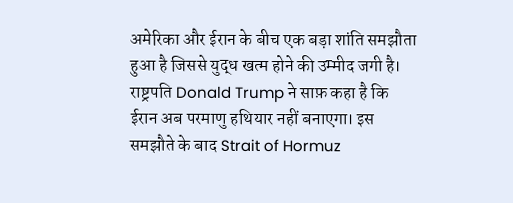अमेरिका और ईरान के बीच एक बड़ा शांति समझौता हुआ है जिससे युद्ध खत्म होने की उम्मीद जगी है। राष्ट्रपति Donald Trump ने साफ़ कहा है कि ईरान अब परमाणु हथियार नहीं बनाएगा। इस समझौते के बाद Strait of Hormuz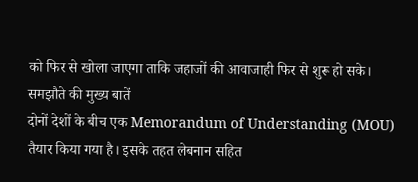को फिर से खोला जाएगा ताकि जहाजों की आवाजाही फिर से शुरू हो सके।
समझौते की मुख्य बातें
दोनों देशों के बीच एक Memorandum of Understanding (MOU) तैयार किया गया है। इसके तहत लेबनान सहित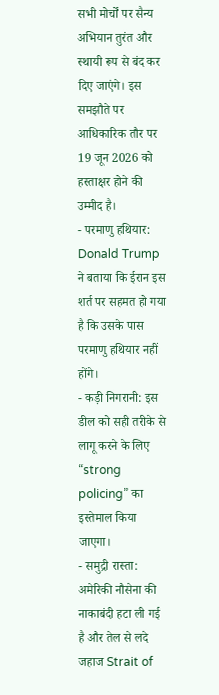सभी मोर्चों पर सैन्य अभियान तुरंत और स्थायी रूप से बंद कर दिए जाएंगे। इस समझौते पर आधिकारिक तौर पर 19 जून 2026 को हस्ताक्षर होने की उम्मीद है।
- परमाणु हथियार: Donald Trump ने बताया कि ईरान इस शर्त पर सहमत हो गया है कि उसके पास परमाणु हथियार नहीं होंगे।
- कड़ी निगरानी: इस डील को सही तरीके से लागू करने के लिए “strong policing” का इस्तेमाल किया जाएगा।
- समुद्री रास्ता: अमेरिकी नौसेना की नाकाबंदी हटा ली गई है और तेल से लदे जहाज Strait of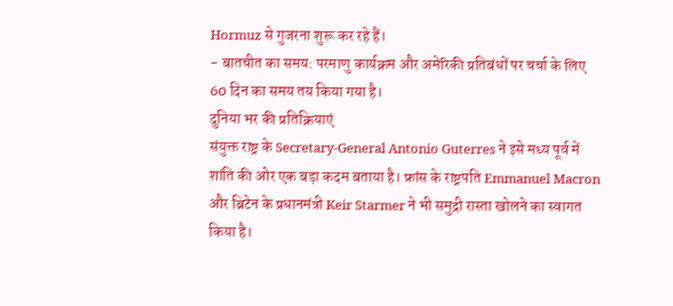Hormuz से गुजरना शुरू कर रहे हैं।
- बातचीत का समय: परमाणु कार्यक्रम और अमेरिकी प्रतिबंधों पर चर्चा के लिए 60 दिन का समय तय किया गया है।
दुनिया भर की प्रतिक्रियाएं
संयुक्त राष्ट्र के Secretary-General Antonio Guterres ने इसे मध्य पूर्व में शांति की ओर एक बड़ा कदम बताया है। फ्रांस के राष्ट्रपति Emmanuel Macron और ब्रिटेन के प्रधानमंत्री Keir Starmer ने भी समुद्री रास्ता खोलने का स्वागत किया है।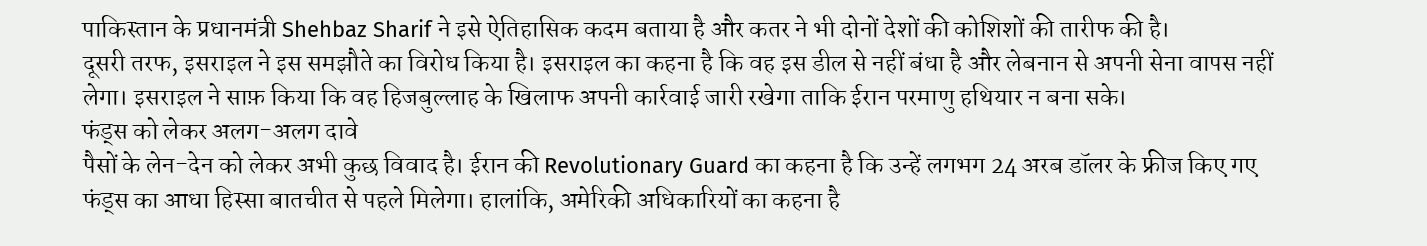पाकिस्तान के प्रधानमंत्री Shehbaz Sharif ने इसे ऐतिहासिक कदम बताया है और कतर ने भी दोनों देशों की कोशिशों की तारीफ की है।
दूसरी तरफ, इसराइल ने इस समझौते का विरोध किया है। इसराइल का कहना है कि वह इस डील से नहीं बंधा है और लेबनान से अपनी सेना वापस नहीं लेगा। इसराइल ने साफ़ किया कि वह हिजबुल्लाह के खिलाफ अपनी कार्रवाई जारी रखेगा ताकि ईरान परमाणु हथियार न बना सके।
फंड्स को लेकर अलग-अलग दावे
पैसों के लेन-देन को लेकर अभी कुछ विवाद है। ईरान की Revolutionary Guard का कहना है कि उन्हें लगभग 24 अरब डॉलर के फ्रीज किए गए फंड्स का आधा हिस्सा बातचीत से पहले मिलेगा। हालांकि, अमेरिकी अधिकारियों का कहना है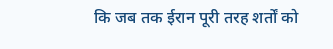कि जब तक ईरान पूरी तरह शर्तों को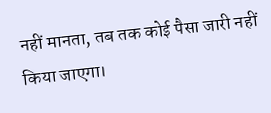नहीं मानता, तब तक कोई पैसा जारी नहीं किया जाएगा।